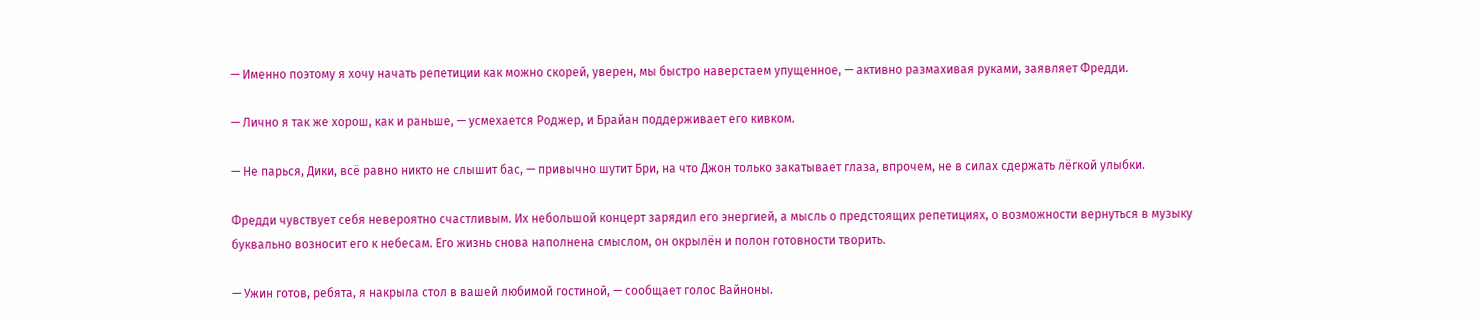— Именно поэтому я хочу начать репетиции как можно скорей, уверен, мы быстро наверстаем упущенное, — активно размахивая руками, заявляет Фредди.

— Лично я так же хорош, как и раньше, — усмехается Роджер, и Брайан поддерживает его кивком.

— Не парься, Дики, всё равно никто не слышит бас, — привычно шутит Бри, на что Джон только закатывает глаза, впрочем, не в силах сдержать лёгкой улыбки.

Фредди чувствует себя невероятно счастливым. Их небольшой концерт зарядил его энергией, а мысль о предстоящих репетициях, о возможности вернуться в музыку буквально возносит его к небесам. Его жизнь снова наполнена смыслом, он окрылён и полон готовности творить.

— Ужин готов, ребята, я накрыла стол в вашей любимой гостиной, — сообщает голос Вайноны.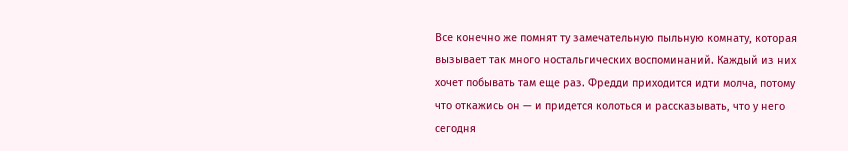Все конечно же помнят ту замечательную пыльную комнату, которая вызывает так много ностальгических воспоминаний. Каждый из них хочет побывать там еще раз. Фредди приходится идти молча, потому что откажись он — и придется колоться и рассказывать, что у него сегодня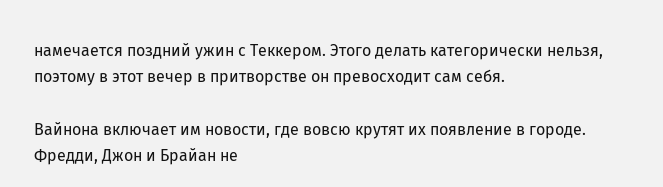намечается поздний ужин с Теккером. Этого делать категорически нельзя, поэтому в этот вечер в притворстве он превосходит сам себя.

Вайнона включает им новости, где вовсю крутят их появление в городе. Фредди, Джон и Брайан не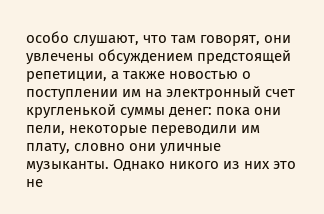особо слушают, что там говорят, они увлечены обсуждением предстоящей репетиции, а также новостью о поступлении им на электронный счет кругленькой суммы денег: пока они пели, некоторые переводили им плату, словно они уличные музыканты. Однако никого из них это не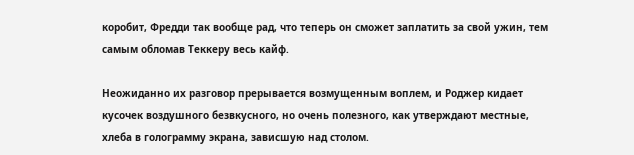коробит, Фредди так вообще рад, что теперь он сможет заплатить за свой ужин, тем самым обломав Теккеру весь кайф.

Неожиданно их разговор прерывается возмущенным воплем, и Роджер кидает кусочек воздушного безвкусного, но очень полезного, как утверждают местные, хлеба в голограмму экрана, зависшую над столом.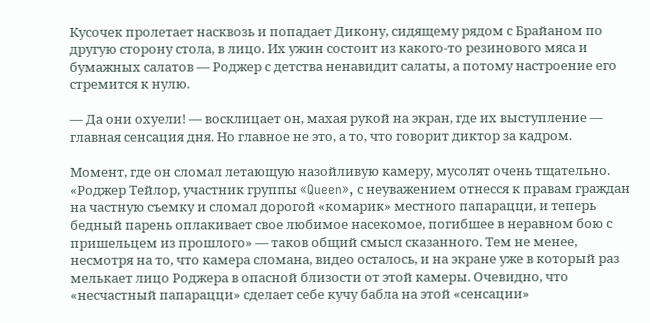Кусочек пролетает насквозь и попадает Дикону, сидящему рядом с Брайаном по другую сторону стола, в лицо. Их ужин состоит из какого-то резинового мяса и бумажных салатов — Роджер с детства ненавидит салаты, а потому настроение его стремится к нулю.

— Да они охуели! — восклицает он, махая рукой на экран, где их выступление — главная сенсация дня. Но главное не это, а то, что говорит диктор за кадром.

Момент, где он сломал летающую назойливую камеру, мусолят очень тщательно. «Роджер Тейлор, участник группы «Queen», с неуважением отнесся к правам граждан на частную съемку и сломал дорогой «комарик» местного папарацци, и теперь бедный парень оплакивает свое любимое насекомое, погибшее в неравном бою с пришельцем из прошлого» — таков общий смысл сказанного. Тем не менее, несмотря на то, что камера сломана, видео осталось, и на экране уже в который раз мелькает лицо Роджера в опасной близости от этой камеры. Очевидно, что «несчастный папарацци» сделает себе кучу бабла на этой «сенсации»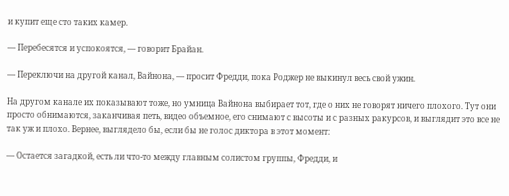и купит еще сто таких камер.

— Перебесятся и успокоятся, — говорит Брайан.

— Переключи на другой канал, Вайнона, — просит Фредди, пока Роджер не выкинул весь свой ужин.

На другом канале их показывают тоже, но умница Вайнона выбирает тот, где о них не говорят ничего плохого. Тут они просто обнимаются, заканчивая петь, видео объемное, его снимают с высоты и с разных ракурсов, и выглядит это все не так уж и плохо. Вернее, выглядело бы, если бы не голос диктора в этот момент:

— Остается загадкой, есть ли что-то между главным солистом группы, Фредди, и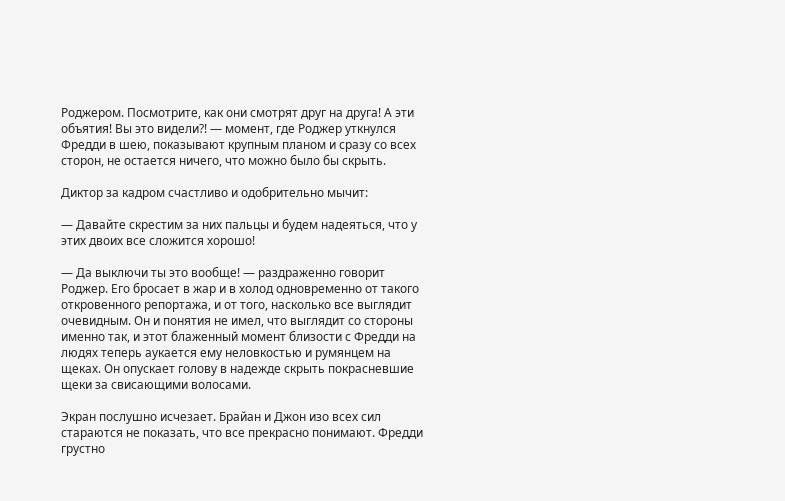Роджером. Посмотрите, как они смотрят друг на друга! А эти объятия! Вы это видели?! — момент, где Роджер уткнулся Фредди в шею, показывают крупным планом и сразу со всех сторон, не остается ничего, что можно было бы скрыть.

Диктор за кадром счастливо и одобрительно мычит:

— Давайте скрестим за них пальцы и будем надеяться, что у этих двоих все сложится хорошо!

— Да выключи ты это вообще! — раздраженно говорит Роджер. Его бросает в жар и в холод одновременно от такого откровенного репортажа, и от того, насколько все выглядит очевидным. Он и понятия не имел, что выглядит со стороны именно так, и этот блаженный момент близости с Фредди на людях теперь аукается ему неловкостью и румянцем на щеках. Он опускает голову в надежде скрыть покрасневшие щеки за свисающими волосами.

Экран послушно исчезает. Брайан и Джон изо всех сил стараются не показать, что все прекрасно понимают. Фредди грустно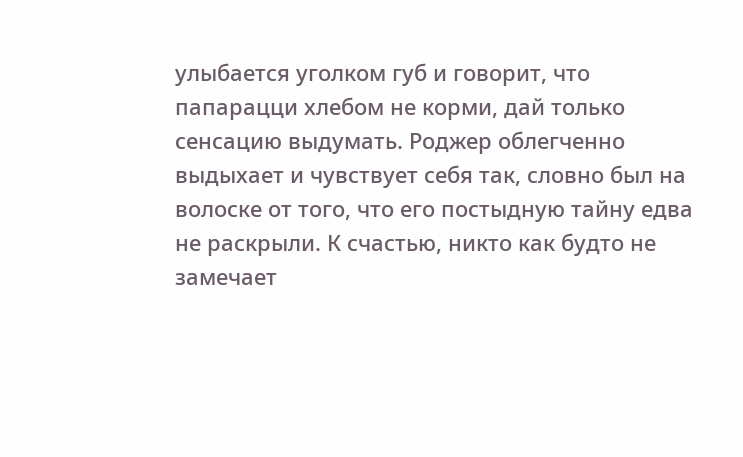улыбается уголком губ и говорит, что папарацци хлебом не корми, дай только сенсацию выдумать. Роджер облегченно выдыхает и чувствует себя так, словно был на волоске от того, что его постыдную тайну едва не раскрыли. К счастью, никто как будто не замечает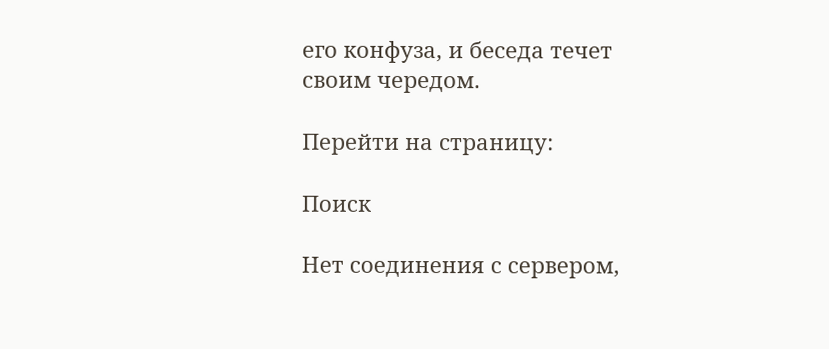его конфуза, и беседа течет своим чередом.

Перейти на страницу:

Поиск

Нет соединения с сервером,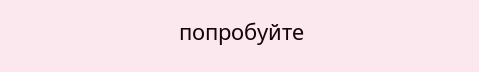попробуйте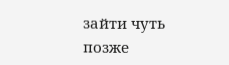зайти чуть позже